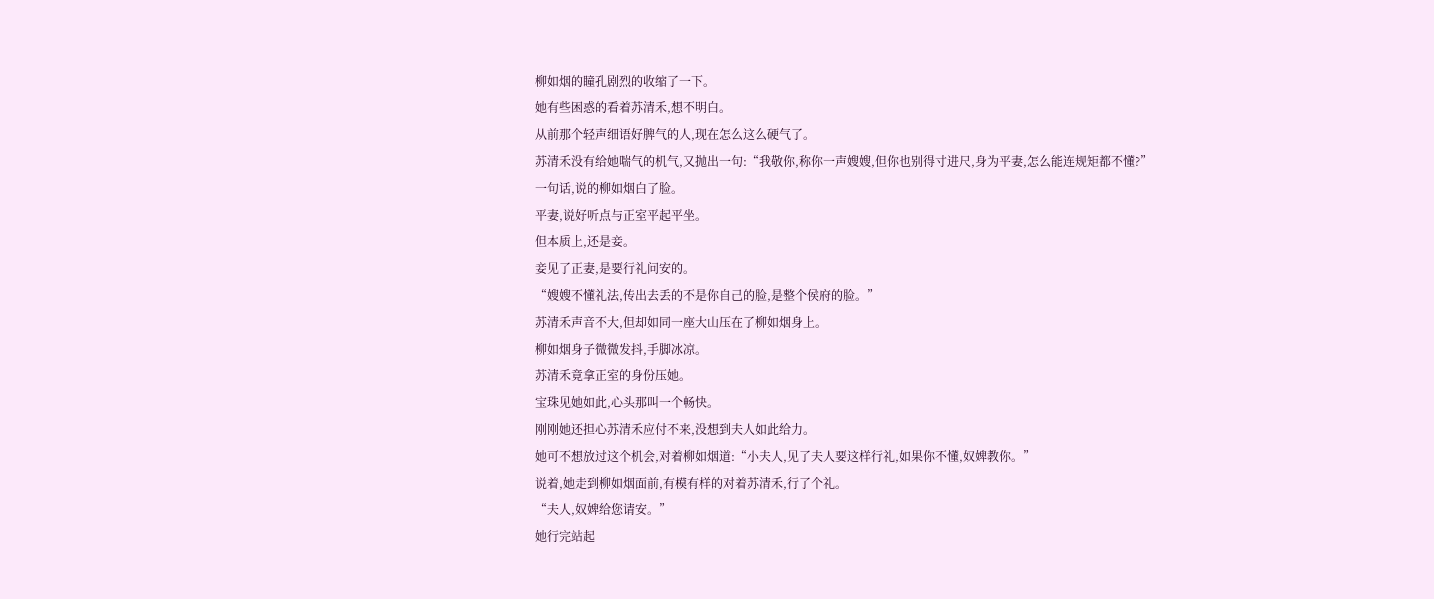柳如烟的瞳孔剧烈的收缩了一下。
她有些困惑的看着苏清禾,想不明白。
从前那个轻声细语好脾气的人,现在怎么这么硬气了。
苏清禾没有给她喘气的机气,又抛出一句:“我敬你,称你一声嫂嫂,但你也别得寸进尺,身为平妻,怎么能连规矩都不懂?”
一句话,说的柳如烟白了脸。
平妻,说好听点与正室平起平坐。
但本质上,还是妾。
妾见了正妻,是要行礼问安的。
“嫂嫂不懂礼法,传出去丢的不是你自己的脸,是整个侯府的脸。”
苏清禾声音不大,但却如同一座大山压在了柳如烟身上。
柳如烟身子微微发抖,手脚冰凉。
苏清禾竟拿正室的身份压她。
宝珠见她如此,心头那叫一个畅快。
刚刚她还担心苏清禾应付不来,没想到夫人如此给力。
她可不想放过这个机会,对着柳如烟道:“小夫人,见了夫人要这样行礼,如果你不懂,奴婢教你。”
说着,她走到柳如烟面前,有模有样的对着苏清禾,行了个礼。
“夫人,奴婢给您请安。”
她行完站起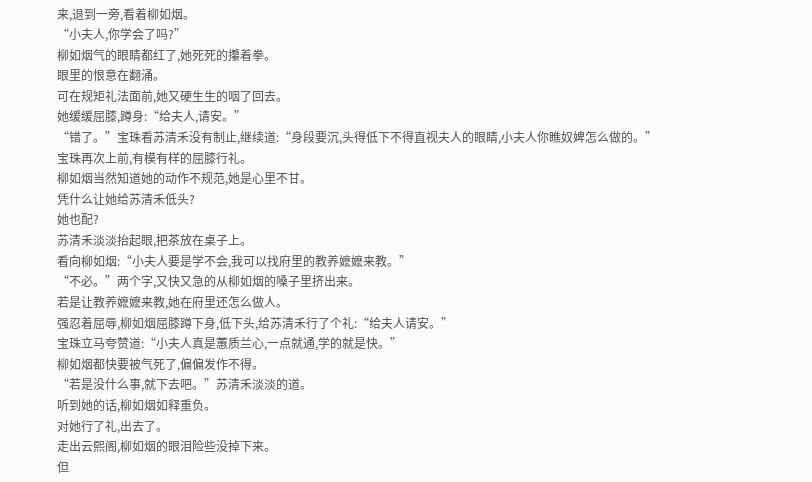来,退到一旁,看着柳如烟。
“小夫人,你学会了吗?”
柳如烟气的眼睛都红了,她死死的攥着拳。
眼里的恨意在翻涌。
可在规矩礼法面前,她又硬生生的咽了回去。
她缓缓屈膝,蹲身:“给夫人,请安。”
“错了。”宝珠看苏清禾没有制止,继续道:“身段要沉,头得低下不得直视夫人的眼睛,小夫人你瞧奴婢怎么做的。”
宝珠再次上前,有模有样的屈膝行礼。
柳如烟当然知道她的动作不规范,她是心里不甘。
凭什么让她给苏清禾低头?
她也配?
苏清禾淡淡抬起眼,把茶放在桌子上。
看向柳如烟:“小夫人要是学不会,我可以找府里的教养嬷嬷来教。”
“不必。”两个字,又快又急的从柳如烟的嗓子里挤出来。
若是让教养嬷嬷来教,她在府里还怎么做人。
强忍着屈辱,柳如烟屈膝蹲下身,低下头,给苏清禾行了个礼:“给夫人请安。”
宝珠立马夸赞道:“小夫人真是蕙质兰心,一点就通,学的就是快。”
柳如烟都快要被气死了,偏偏发作不得。
“若是没什么事,就下去吧。”苏清禾淡淡的道。
听到她的话,柳如烟如释重负。
对她行了礼,出去了。
走出云熙阁,柳如烟的眼泪险些没掉下来。
但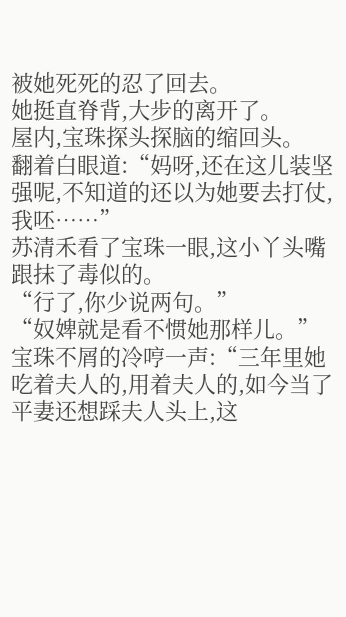被她死死的忍了回去。
她挺直脊背,大步的离开了。
屋内,宝珠探头探脑的缩回头。
翻着白眼道:“妈呀,还在这儿装坚强呢,不知道的还以为她要去打仗,我呸……”
苏清禾看了宝珠一眼,这小丫头嘴跟抹了毒似的。
“行了,你少说两句。”
“奴婢就是看不惯她那样儿。”
宝珠不屑的冷哼一声:“三年里她吃着夫人的,用着夫人的,如今当了平妻还想踩夫人头上,这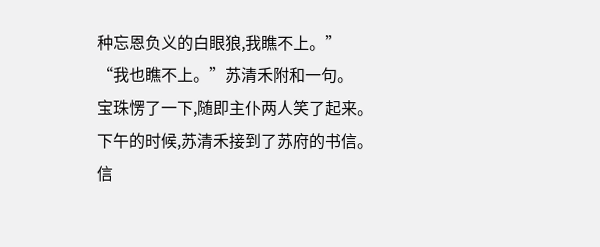种忘恩负义的白眼狼,我瞧不上。”
“我也瞧不上。”苏清禾附和一句。
宝珠愣了一下,随即主仆两人笑了起来。
下午的时候,苏清禾接到了苏府的书信。
信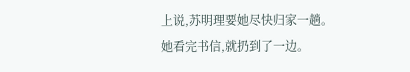上说,苏明理要她尽快归家一趟。
她看完书信,就扔到了一边。